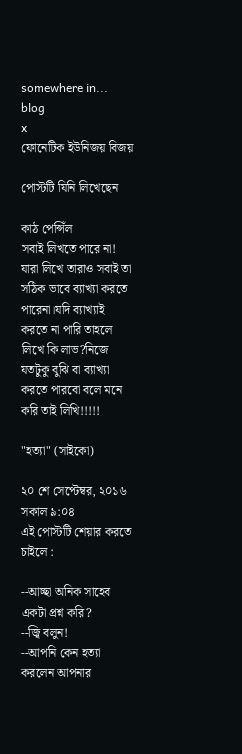somewhere in... blog
x
ফোনেটিক ইউনিজয় বিজয়

পোস্টটি যিনি লিখেছেন

কাঠ পেন্সিঁল
সবাই লিখতে পারে না! যারা লিখে তারাও সবাই তা সঠিক ভাবে ব্যাখ্যা করতে পারেনা।যদি ব্যাখ্যাই করতে না পারি তাহলে লিখে কি লাভ?নিজে যতটুকু বুঝি বা ব্যাখ্যা করতে পারবো বলে মনে করি তাই লিখি!!!!!

"হত্যা" (সাইকো)

২০ শে সেপ্টেম্বর, ২০১৬ সকাল ৯:০৪
এই পোস্টটি শেয়ার করতে চাইলে :

--আচ্ছা অনিক সাহেব একটা প্রশ্ন করি?
--জ্বি বলুন!
--আপনি কেন হত্যা করলেন আপনার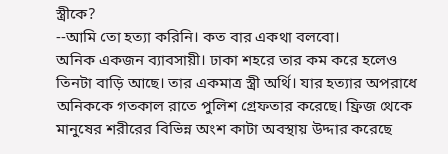স্ত্রীকে?
--আমি তো হত্যা করিনি। কত বার একথা বলবো।
অনিক একজন ব্যাবসায়ী। ঢাকা শহরে তার কম করে হলেও তিনটা বাড়ি আছে। তার একমাত্র স্ত্রী অর্থি। যার হত্যার অপরাধে অনিককে গতকাল রাতে পুলিশ গ্রেফতার করেছে। ফ্রিজ থেকে মানুষের শরীরের বিভিন্ন অংশ কাটা অবস্থায় উদ্দার করেছে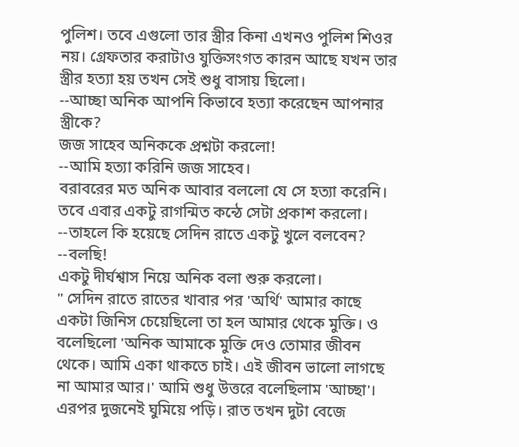পুলিশ। তবে এগুলো তার স্ত্রীর কিনা এখনও পুলিশ শিওর নয়। গ্রেফতার করাটাও যুক্তিসংগত কারন আছে যখন তার স্ত্রীর হত্যা হয় তখন সেই শুধু বাসায় ছিলো।
--আচ্ছা অনিক আপনি কিভাবে হত্যা করেছেন আপনার স্ত্রীকে?
জজ সাহেব অনিককে প্রশ্নটা করলো!
--আমি হত্যা করিনি জজ সাহেব।
বরাবরের মত অনিক আবার বললো যে সে হত্যা করেনি। তবে এবার একটু রাগন্মিত কন্ঠে সেটা প্রকাশ করলো।
--তাহলে কি হয়েছে সেদিন রাতে একটু খুলে বলবেন?
--বলছি!
একটু দীর্ঘশ্বাস নিয়ে অনিক বলা শুরু করলো।
" সেদিন রাতে রাতের খাবার পর 'অর্থি' আমার কাছে একটা জিনিস চেয়েছিলো তা হল আমার থেকে মুক্তি। ও বলেছিলো 'অনিক আমাকে মুক্তি দেও তোমার জীবন থেকে। আমি একা থাকতে চাই। এই জীবন ভালো লাগছে না আমার আর।' আমি শুধু উত্তরে বলেছিলাম 'আচ্ছা'। এরপর দুজনেই ঘুমিয়ে পড়ি। রাত তখন দুটা বেজে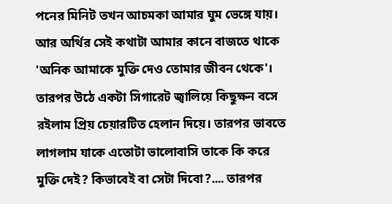পনের মিনিট তখন আচমকা আমার ঘুম ভেঙ্গে যায়। আর অর্থির সেই কথাটা আমার কানে বাজতে থাকে 'অনিক আমাকে মুক্তি দেও তোমার জীবন থেকে'।
তারপর উঠে একটা সিগারেট জ্বালিয়ে কিছুক্ষন বসে রইলাম প্রিয় চেয়ারটিত হেলান দিয়ে। তারপর ভাবতে লাগলাম যাকে এতোটা ভালোবাসি তাকে কি করে মুক্তি দেই? কিভাবেই বা সেটা দিবো?.... তারপর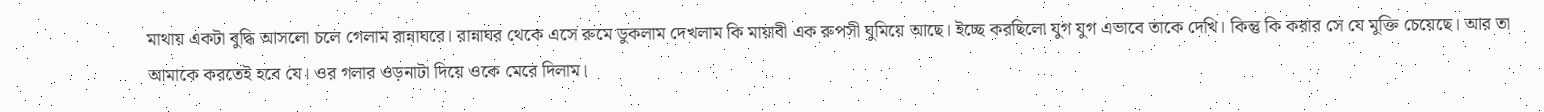মাথায় একটা বুদ্ধি আসলো চলে গেলাম রান্নাঘরে। রান্নাঘর থেকে এসে রুমে ডুকলাম দেখলাম কি মায়াবী এক রুপসী ঘুমিয়ে আছে। ইচ্ছে করছিলো যুগ যুগ এভাবে তাকে দেখি। কিন্তু কি করার সে যে মুক্তি চেয়েছে। আর তা আমাকে করতেই হবে যে। ওর গলার ওড়নাটা দিয়ে ওকে মেরে দিলাম।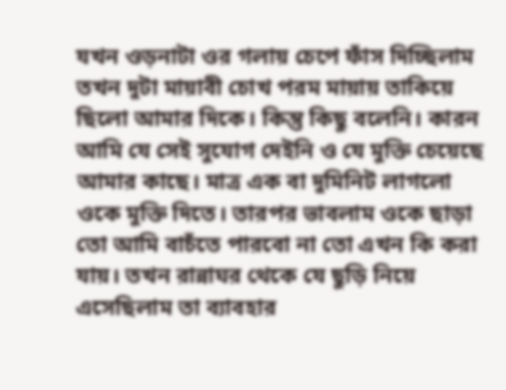যখন ওড়নাটা ওর গলায় চেপে ফাঁস দিচ্ছিলাম তখন দুটা মায়াবী চোখ পরম মায়ায় তাকিয়ে ছিলো আমার দিকে। কিন্তু কিছু বলেনি। কারন আমি যে সেই সুযোগ দেইনি ও যে মুক্তি চেয়েছে আমার কাছে। মাত্র এক বা দুমিনিট লাগলো ওকে মুক্তি দিতে। তারপর ভাবলাম ওকে ছাড়া তো আমি বাচঁতে পারবো না তো এখন কি করা যায়। তখন রান্নাঘর থেকে যে ছুড়ি নিয়ে এসেছিলাম তা ব্যাবহার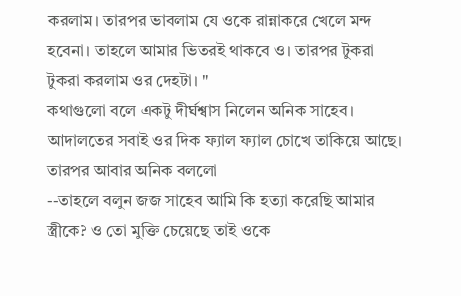করলাম। তারপর ভাবলাম যে ওকে রান্নাকরে খেলে মন্দ হবেনা। তাহলে আমার ভিতরই থাকবে ও। তারপর টুকরা টুকরা করলাম ওর দেহটা। "
কথাগুলো বলে একটু দীর্ঘশ্বাস নিলেন অনিক সাহেব।
আদালতের সবাই ওর দিক ফ্যাল ফ্যাল চোখে তাকিয়ে আছে। তারপর আবার অনিক বললো
--তাহলে বলুন জজ সাহেব আমি কি হত্যা করেছি আমার স্ত্রীকে? ও তো মুক্তি চেয়েছে তাই ওকে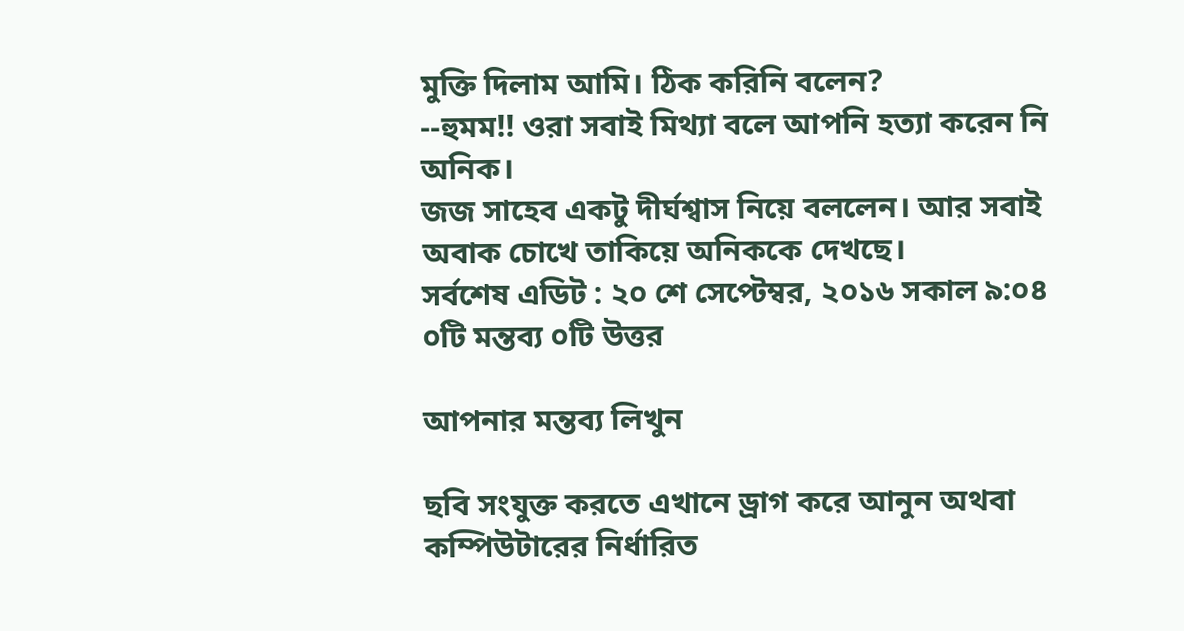মুক্তি দিলাম আমি। ঠিক করিনি বলেন?
--হুমম!! ওরা সবাই মিথ্যা বলে আপনি হত্যা করেন নি অনিক।
জজ সাহেব একটু দীর্ঘশ্বাস নিয়ে বললেন। আর সবাই অবাক চোখে তাকিয়ে অনিককে দেখছে।
সর্বশেষ এডিট : ২০ শে সেপ্টেম্বর, ২০১৬ সকাল ৯:০৪
০টি মন্তব্য ০টি উত্তর

আপনার মন্তব্য লিখুন

ছবি সংযুক্ত করতে এখানে ড্রাগ করে আনুন অথবা কম্পিউটারের নির্ধারিত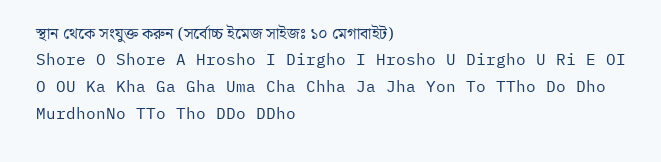স্থান থেকে সংযুক্ত করুন (সর্বোচ্চ ইমেজ সাইজঃ ১০ মেগাবাইট)
Shore O Shore A Hrosho I Dirgho I Hrosho U Dirgho U Ri E OI O OU Ka Kha Ga Gha Uma Cha Chha Ja Jha Yon To TTho Do Dho MurdhonNo TTo Tho DDo DDho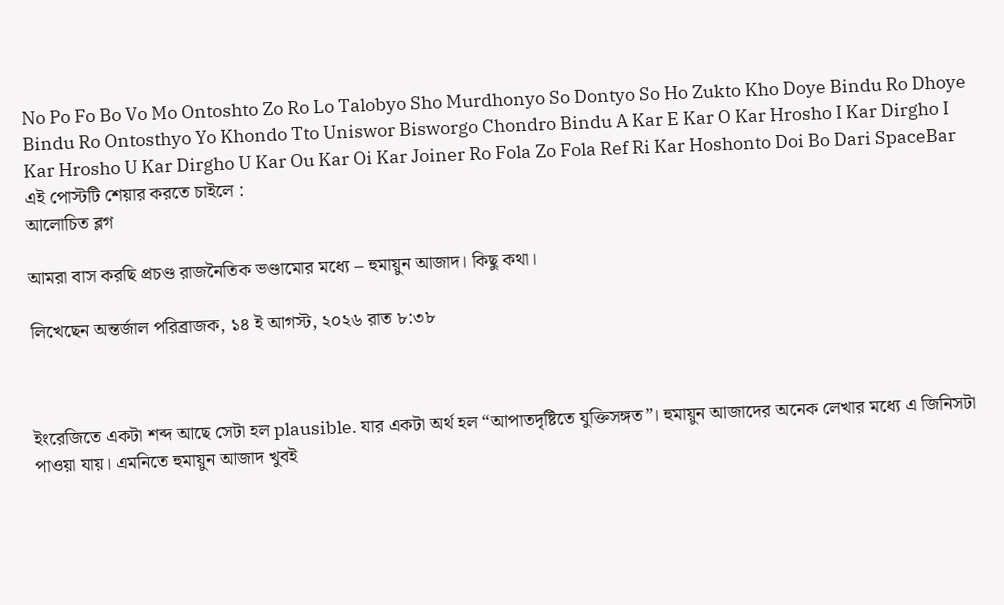No Po Fo Bo Vo Mo Ontoshto Zo Ro Lo Talobyo Sho Murdhonyo So Dontyo So Ho Zukto Kho Doye Bindu Ro Dhoye Bindu Ro Ontosthyo Yo Khondo Tto Uniswor Bisworgo Chondro Bindu A Kar E Kar O Kar Hrosho I Kar Dirgho I Kar Hrosho U Kar Dirgho U Kar Ou Kar Oi Kar Joiner Ro Fola Zo Fola Ref Ri Kar Hoshonto Doi Bo Dari SpaceBar
এই পোস্টটি শেয়ার করতে চাইলে :
আলোচিত ব্লগ

আমরা বাস করছি প্রচণ্ড রাজনৈতিক ভণ্ডামোর মধ্যে – হুমায়ুন আজাদ। কিছু কথা।

লিখেছেন অন্তর্জাল পরিব্রাজক, ১৪ ই আগস্ট, ২০২৬ রাত ৮:৩৮



ইংরেজিতে একটা শব্দ আছে সেটা হল plausible. যার একটা অর্থ হল “আপাতদৃষ্টিতে যুক্তিসঙ্গত”। হুমায়ুন আজাদের অনেক লেখার মধ্যে এ জিনিসটা পাওয়া যায়। এমনিতে হুমায়ুন আজাদ খুবই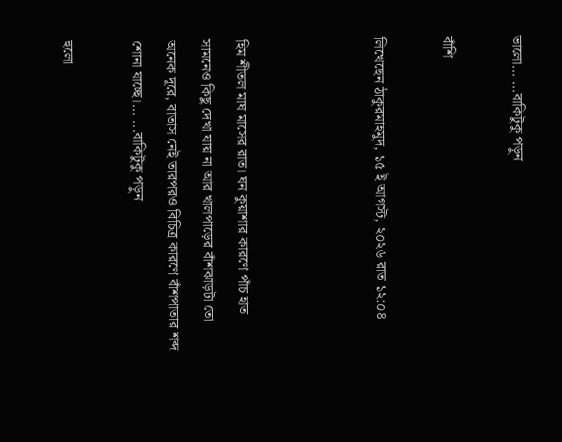ভালো... ...বাকিটুকু পড়ুন

বাঁশি

লিখেছেন ঠাকুরমাহমুদ, ১৫ ই আগস্ট, ২০২৬ রাত ১২:০৪



হিম শীতল মাঘ মাসের রাত। ঘন কুয়াশার কারণে পাঁচ হাত সামনেও কিছু দেখা যায় না আর খালপাড়ের বাঁশঝাড়টা তো অনেক দূরে, বাতাস নেই তারপরও বিচিত্র কারণে বাঁশপাতার শব্দ শোনা যাচ্ছে।... ...বাকিটুকু পড়ুন

হুলো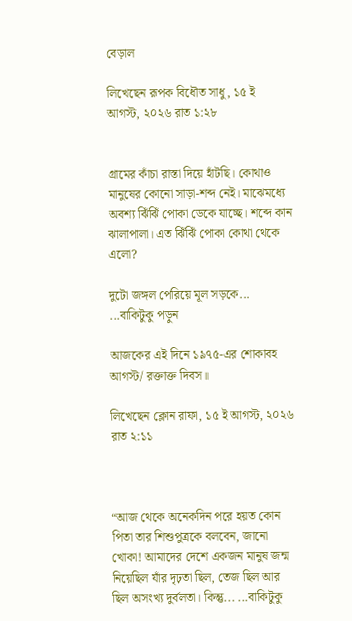বেড়াল

লিখেছেন রূপক বিধৌত সাধু, ১৫ ই আগস্ট, ২০২৬ রাত ১:২৮


গ্রামের কাঁচা রাস্তা দিয়ে হাঁটছি। কোথাও মানুষের কোনো সাড়া-শব্দ নেই। মাঝেমধ্যে অবশ্য ঝিঁঝিঁ পোকা ডেকে যাচ্ছে। শব্দে কান ঝালাপালা। এত ঝিঁঝিঁ পোকা কোথা থেকে এলো?

দুটো জঙ্গল পেরিয়ে মূল সড়কে... ...বাকিটুকু পড়ুন

আজকের এই দিনে ১৯৭৫-এর শোকাবহ আগস্ট/ রক্তাক্ত দিবস॥

লিখেছেন ক্লোন রাফা, ১৫ ই আগস্ট, ২০২৬ রাত ২:১১



“আজ থেকে অনেকদিন পরে হয়ত কোন পিতা তার শিশুপুত্রকে বলবেন, জানো খোকা! আমাদের দেশে একজন মানুষ জন্ম নিয়েছিল যাঁর দৃঢ়তা ছিল, তেজ ছিল আর ছিল অসংখ্য দুর্বলতা। কিন্তু... ...বাকিটুকু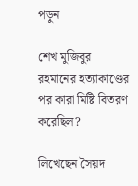পড়ুন

শেখ মুজিবুর রহমানের হত্যাকাণ্ডের পর কারা মিষ্টি বিতরণ করেছিল?

লিখেছেন সৈয়দ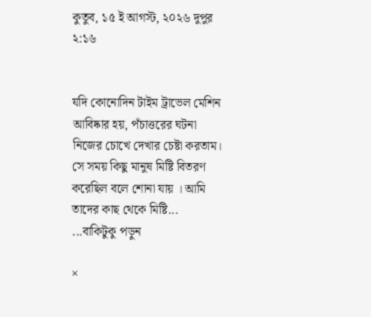কুতুব, ১৫ ই আগস্ট, ২০২৬ দুপুর ২:১৬


যদি কোনোদিন টাইম ট্রাভেল মেশিন আবিষ্কার হয়, পঁচাত্তরের ঘটনা নিজের চোখে দেখার চেষ্টা করতাম। সে সময় কিছু মানুষ মিষ্টি বিতরণ করেছিল বলে শোনা যায় । আমি তাদের কাছ থেকে মিষ্টি... ...বাকিটুকু পড়ুন

×